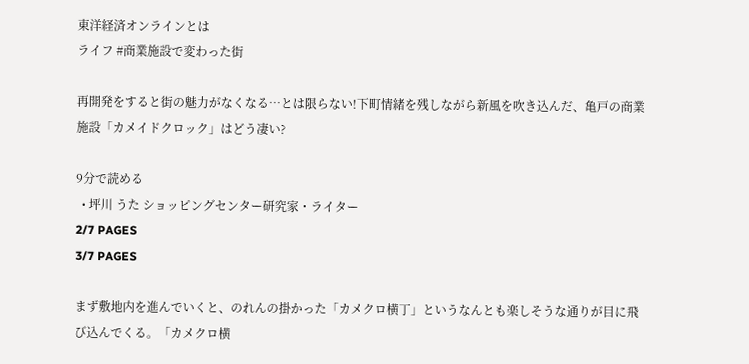東洋経済オンラインとは
ライフ #商業施設で変わった街

再開発をすると街の魅力がなくなる…とは限らない!下町情緒を残しながら新風を吹き込んだ、亀戸の商業施設「カメイドクロック」はどう凄い?

9分で読める
  • 坪川 うた ショッピングセンター研究家・ライター
2/7 PAGES
3/7 PAGES

まず敷地内を進んでいくと、のれんの掛かった「カメクロ横丁」というなんとも楽しそうな通りが目に飛び込んでくる。「カメクロ横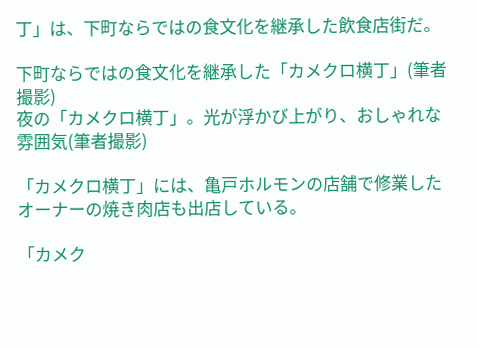丁」は、下町ならではの食文化を継承した飲食店街だ。

下町ならではの食文化を継承した「カメクロ横丁」(筆者撮影)
夜の「カメクロ横丁」。光が浮かび上がり、おしゃれな雰囲気(筆者撮影)

「カメクロ横丁」には、亀戸ホルモンの店舗で修業したオーナーの焼き肉店も出店している。

「カメク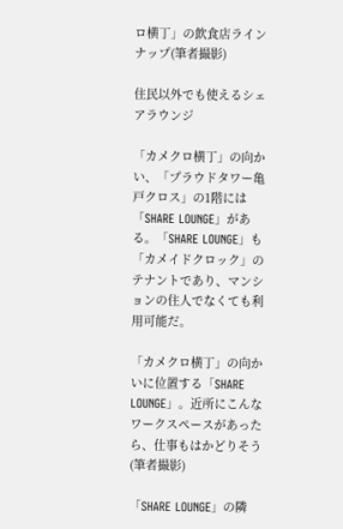ロ横丁」の飲食店ラインナップ(筆者撮影)

住民以外でも使えるシェアラウンジ

「カメクロ横丁」の向かい、「プラウドタワー亀戸クロス」の1階には「SHARE LOUNGE」がある。「SHARE LOUNGE」も「カメイドクロック」のテナントであり、マンションの住人でなくても利用可能だ。

「カメクロ横丁」の向かいに位置する「SHARE LOUNGE」。近所にこんなワークスペースがあったら、仕事もはかどりそう(筆者撮影)

「SHARE LOUNGE」の隣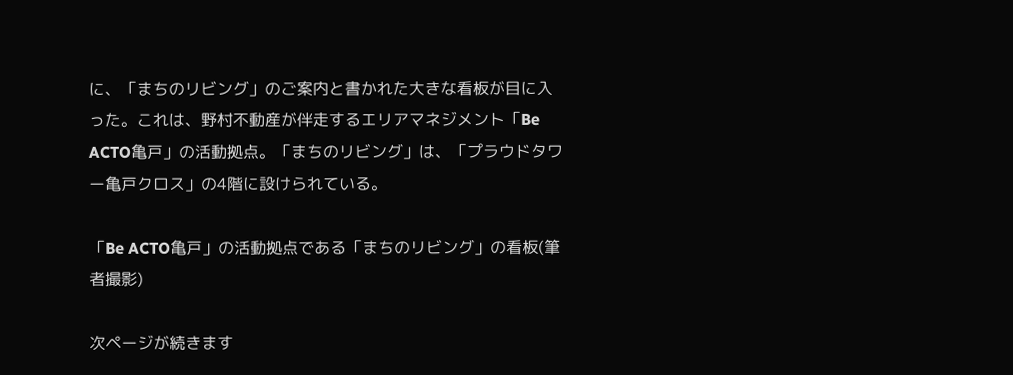に、「まちのリビング」のご案内と書かれた大きな看板が目に入った。これは、野村不動産が伴走するエリアマネジメント「Be ACTO亀戸」の活動拠点。「まちのリビング」は、「プラウドタワー亀戸クロス」の4階に設けられている。

「Be ACTO亀戸」の活動拠点である「まちのリビング」の看板(筆者撮影)

次ページが続きます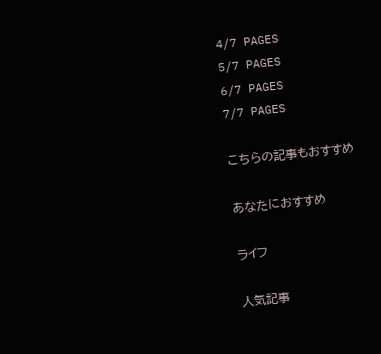4/7 PAGES
5/7 PAGES
6/7 PAGES
7/7 PAGES

こちらの記事もおすすめ

あなたにおすすめ

ライフ

人気記事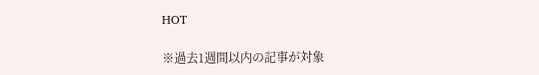HOT

※過去1週間以内の記事が対象